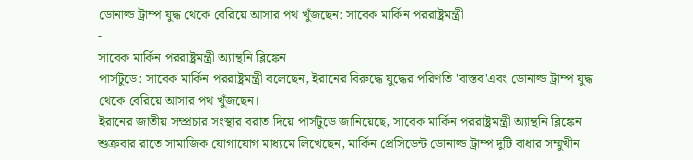ডোনাল্ড ট্রাম্প যুদ্ধ থেকে বেরিয়ে আসার পথ খুঁজছেন: সাবেক মার্কিন পররাষ্ট্রমন্ত্রী
-
সাবেক মার্কিন পররাষ্ট্রমন্ত্রী অ্যান্থনি ব্লিঙ্কেন
পার্সটুডে: সাবেক মার্কিন পররাষ্ট্রমন্ত্রী বলেছেন, ইরানের বিরুদ্ধে যুদ্ধের পরিণতি 'বাস্তব'এবং ডোনাল্ড ট্রাম্প যুদ্ধ থেকে বেরিয়ে আসার পথ খুঁজছেন।
ইরানের জাতীয় সম্প্রচার সংস্থার বরাত দিয়ে পার্সটুডে জানিয়েছে, সাবেক মার্কিন পররাষ্ট্রমন্ত্রী অ্যান্থনি ব্লিঙ্কেন শুক্রবার রাতে সামাজিক যোগাযোগ মাধ্যমে লিখেছেন, মার্কিন প্রেসিডেন্ট ডোনাল্ড ট্রাম্প দুটি বাধার সম্মুখীন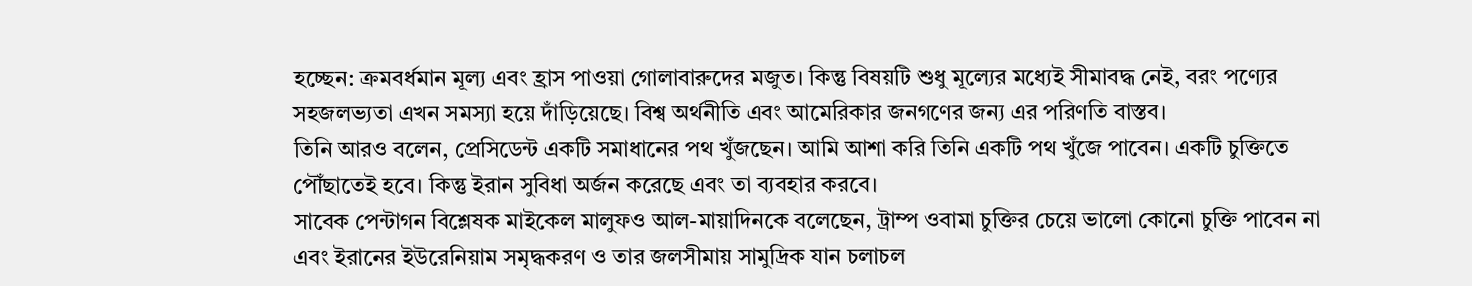হচ্ছেন: ক্রমবর্ধমান মূল্য এবং হ্রাস পাওয়া গোলাবারুদের মজুত। কিন্তু বিষয়টি শুধু মূল্যের মধ্যেই সীমাবদ্ধ নেই, বরং পণ্যের সহজলভ্যতা এখন সমস্যা হয়ে দাঁড়িয়েছে। বিশ্ব অর্থনীতি এবং আমেরিকার জনগণের জন্য এর পরিণতি বাস্তব।
তিনি আরও বলেন, প্রেসিডেন্ট একটি সমাধানের পথ খুঁজছেন। আমি আশা করি তিনি একটি পথ খুঁজে পাবেন। একটি চুক্তিতে পৌঁছাতেই হবে। কিন্তু ইরান সুবিধা অর্জন করেছে এবং তা ব্যবহার করবে।
সাবেক পেন্টাগন বিশ্লেষক মাইকেল মালুফও আল-মায়াদিনকে বলেছেন, ট্রাম্প ওবামা চুক্তির চেয়ে ভালো কোনো চুক্তি পাবেন না এবং ইরানের ইউরেনিয়াম সমৃদ্ধকরণ ও তার জলসীমায় সামুদ্রিক যান চলাচল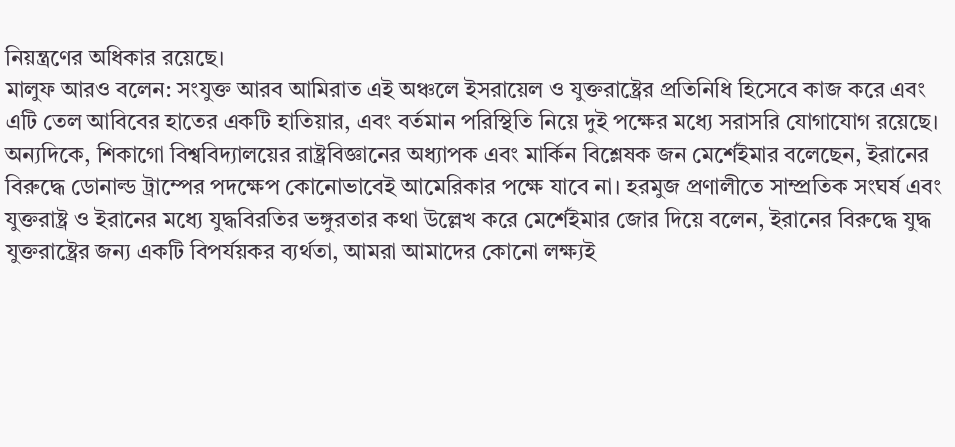নিয়ন্ত্রণের অধিকার রয়েছে।
মালুফ আরও বলেন: সংযুক্ত আরব আমিরাত এই অঞ্চলে ইসরায়েল ও যুক্তরাষ্ট্রের প্রতিনিধি হিসেবে কাজ করে এবং এটি তেল আবিবের হাতের একটি হাতিয়ার, এবং বর্তমান পরিস্থিতি নিয়ে দুই পক্ষের মধ্যে সরাসরি যোগাযোগ রয়েছে।
অন্যদিকে, শিকাগো বিশ্ববিদ্যালয়ের রাষ্ট্রবিজ্ঞানের অধ্যাপক এবং মার্কিন বিশ্লেষক জন মের্শেইমার বলেছেন, ইরানের বিরুদ্ধে ডোনাল্ড ট্রাম্পের পদক্ষেপ কোনোভাবেই আমেরিকার পক্ষে যাবে না। হরমুজ প্রণালীতে সাম্প্রতিক সংঘর্ষ এবং যুক্তরাষ্ট্র ও ইরানের মধ্যে যুদ্ধবিরতির ভঙ্গুরতার কথা উল্লেখ করে মের্শেইমার জোর দিয়ে বলেন, ইরানের বিরুদ্ধে যুদ্ধ যুক্তরাষ্ট্রের জন্য একটি বিপর্যয়কর ব্যর্থতা, আমরা আমাদের কোনো লক্ষ্যই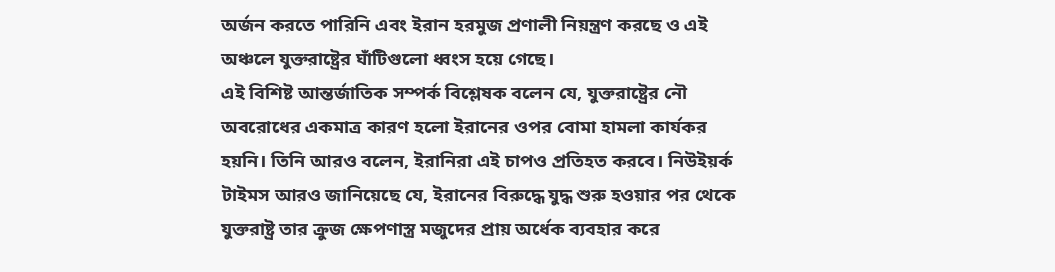অর্জন করতে পারিনি এবং ইরান হরমুজ প্রণালী নিয়ন্ত্রণ করছে ও এই অঞ্চলে যুক্তরাষ্ট্রের ঘাঁটিগুলো ধ্বংস হয়ে গেছে।
এই বিশিষ্ট আন্তর্জাতিক সম্পর্ক বিশ্লেষক বলেন যে, যুক্তরাষ্ট্রের নৌ অবরোধের একমাত্র কারণ হলো ইরানের ওপর বোমা হামলা কার্যকর হয়নি। তিনি আরও বলেন, ইরানিরা এই চাপও প্রতিহত করবে। নিউইয়র্ক টাইমস আরও জানিয়েছে যে, ইরানের বিরুদ্ধে যুদ্ধ শুরু হওয়ার পর থেকে যুক্তরাষ্ট্র তার ক্রুজ ক্ষেপণাস্ত্র মজুদের প্রায় অর্ধেক ব্যবহার করে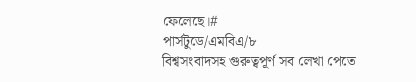ফেলেছে।#
পার্সটুডে/এমবিএ/৮
বিশ্বসংবাদসহ গুরুত্বপূর্ণ সব লেখা পেতে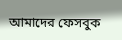আমাদের ফেসবুক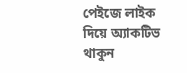পেইজে লাইক দিয়ে অ্যাকটিভ থাকুন